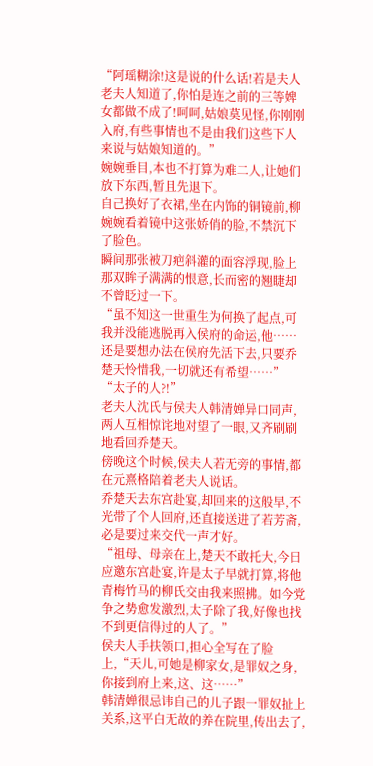“阿瑶糊涂!这是说的什么话!若是夫人老夫人知道了,你怕是连之前的三等婢女都做不成了!呵呵,姑娘莫见怪,你刚刚入府,有些事情也不是由我们这些下人来说与姑娘知道的。”
婉婉垂目,本也不打算为难二人,让她们放下东西,暂且先退下。
自己换好了衣裙,坐在内饰的铜镜前,柳婉婉看着镜中这张娇俏的脸,不禁沉下了脸色。
瞬间那张被刀疤斜灌的面容浮现,脸上那双眸子满满的恨意,长而密的翘睫却不曾眨过一下。
“虽不知这一世重生为何换了起点,可我并没能逃脱再入侯府的命运,他……还是要想办法在侯府先活下去,只要乔楚天怜惜我,一切就还有希望……”
“太子的人?!”
老夫人沈氏与侯夫人韩清婵异口同声,两人互相惊诧地对望了一眼,又齐刷刷地看回乔楚天。
傍晚这个时候,侯夫人若无旁的事情,都在元熹格陪着老夫人说话。
乔楚天去东宫赴宴,却回来的这般早,不光带了个人回府,还直接送进了若芳斋,必是要过来交代一声才好。
“祖母、母亲在上,楚天不敢托大,今日应邀东宫赴宴,许是太子早就打算,将他青梅竹马的柳氏交由我来照拂。如今党争之势愈发激烈,太子除了我,好像也找不到更信得过的人了。”
侯夫人手扶领口,担心全写在了脸上,“天儿,可她是柳家女,是罪奴之身,你接到府上来,这、这……”
韩清婵很忌讳自己的儿子跟一罪奴扯上关系,这平白无故的养在院里,传出去了,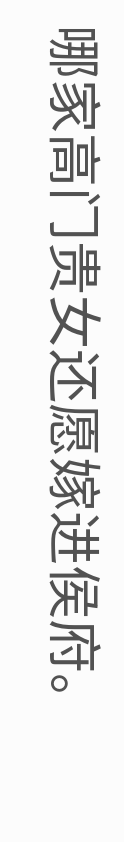哪家高门贵女还愿嫁进侯府。